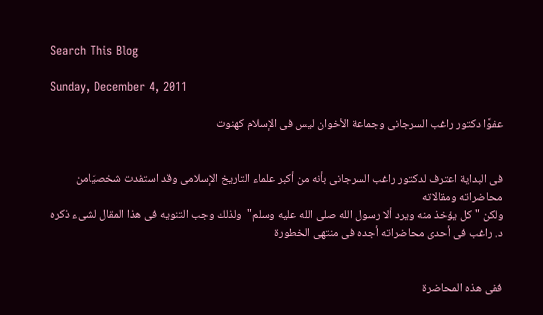Search This Blog

Sunday, December 4, 2011

عفوًا دكتور راغب السرجانى وجماعة الأخوان ليس فى الإسلام كهنوت


فى البداية اعترف لدكتور راغب السرجانى بأنه من أكبر علماء التاريخ الإسلامى وقد استفدت شخصيَامن محاضراته ومقالاته
ولكن "كل يؤخذ منه ويرد ألا رسول الله صلى الله عليه وسلم"  ولذلك وجب التنويه فى هذا المقال لشىء ذكره د. راغب فى أحدى محاضراته أجده فى منتهى الخطورة


ففى هذه المحاضرة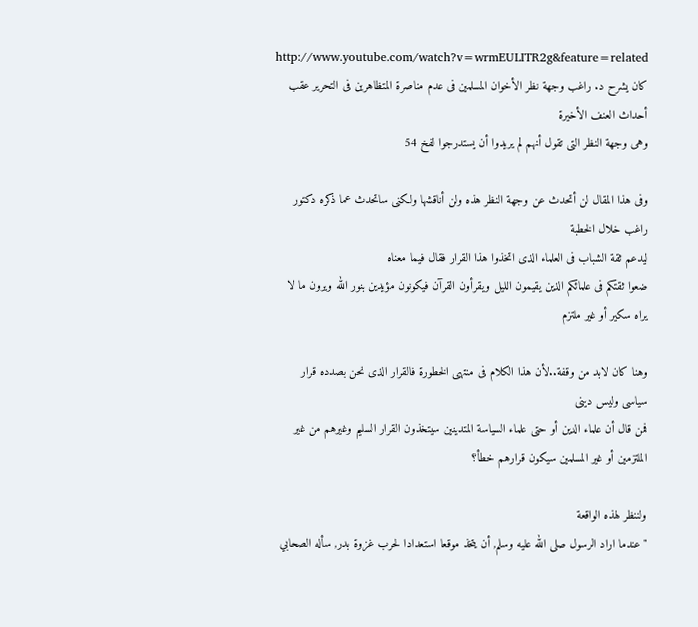http://www.youtube.com/watch?v=wrmEULITR2g&feature=related
كان يشرح د. راغب وجهة نظر الأخوان المسلمين فى عدم مناصرة المتظاهرين فى التحرير عقب أحداث العنف الأخيرة
وهى وجهة النظر التى تقول أنهم لم يريدوا أن يستدرجوا لفخ 54

وفى هذا المقال لن أتحدث عن وجهة النظر هذه ولن أناقشها ولكنى ساتحدث عما ذكره دكتور راغب خلال الخطبة
ليدعم ثقة الشباب فى العلماء الذى اتخذوا هذا القرار فقال فيما معناه
ضعوا ثقتكم فى علمائكم الذين يقيمون الليل ويقرأون القرآن فيكونون مؤيدين بنور الله ويرون ما لا يراه سكير أو غير ملتزم

وهنا كان لابد من وقفة..لأن هذا الكلام فى منتهى الخطورة فالقرار الذى نحن بصدده قرار سياسى وليس دينى
فمن قال أن علماء الدين أو حتى علماء السياسة المتدينين سيتخذون القرار السليم وغيرهم من غير الملتزمين أو غير المسلمين سيكون قرارهم خطأ؟

ولننظر لهذه الواقعة
"عندما اراد الرسول صلى الله عليه وسلم, أن يتخذ موقعا استعدادا لحرب غزوة بدر, سأله الصحابي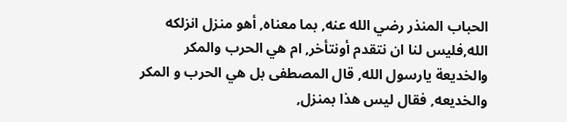الحباب المنذر رضي الله عنه, بما معناه, أهو منزل انزلكه الله,فليس لنا ان نتقدم أونتأخر, ام هي الحرب والمكر والخديعة يارسول الله, قال المصطفى بل هي الحرب و المكر والخديعه, فقال ليس هذا بمنزل,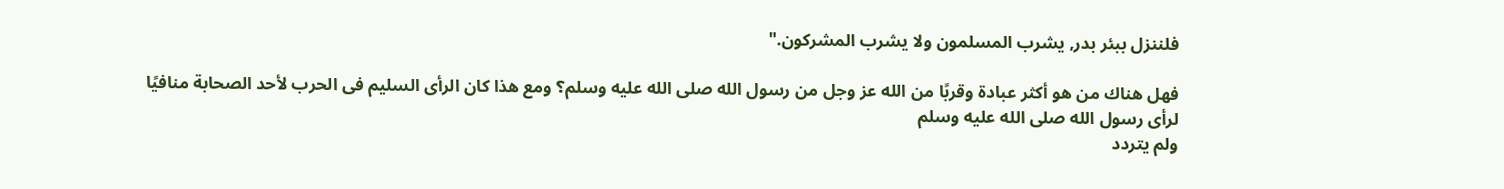فلننزل ببئر بدر, يشرب المسلمون ولا يشرب المشركون."

فهل هناك من هو أكثر عبادة وقربًا من الله عز وجل من رسول الله صلى الله عليه وسلم؟ ومع هذا كان الرأى السليم فى الحرب لأحد الصحابة منافيًا لرأى رسول الله صلى الله عليه وسلم
ولم يتردد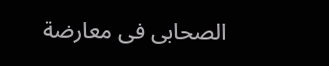الصحابى فى معارضة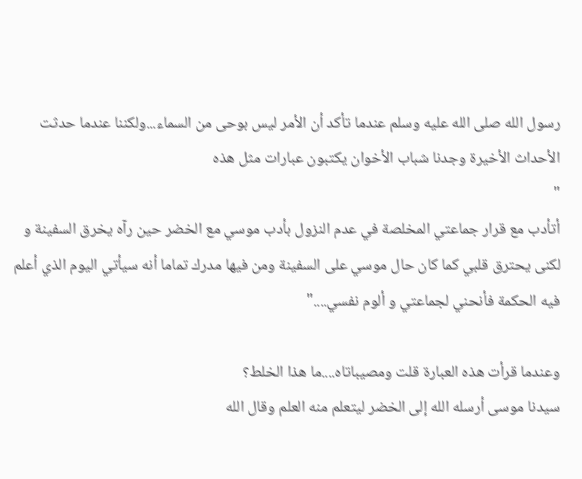رسول الله صلى الله عليه وسلم عندما تأكد أن الأمر ليس بوحى من السماء...ولكننا عندما حدثت الأحداث الأخيرة وجدنا شباب الأخوان يكتبون عبارات مثل هذه
"
أتأدب مع قرار جماعتي المخلصة في عدم النزول بأدب موسي مع الخضر حين رآه يخرق السفينة و لكنى يحترق قلبي كما كان حال موسي على السفينة ومن فيها مدرك تماما أنه سيأتي اليوم الذي أعلم فيه الحكمة فأنحني لجماعتي و ألوم نفسي...."

وعندما قرأت هذه العبارة قلت ومصيباتاه....ما هذا الخلط؟
سيدنا موسى أرسله الله إلى الخضر ليتعلم منه العلم وقال الله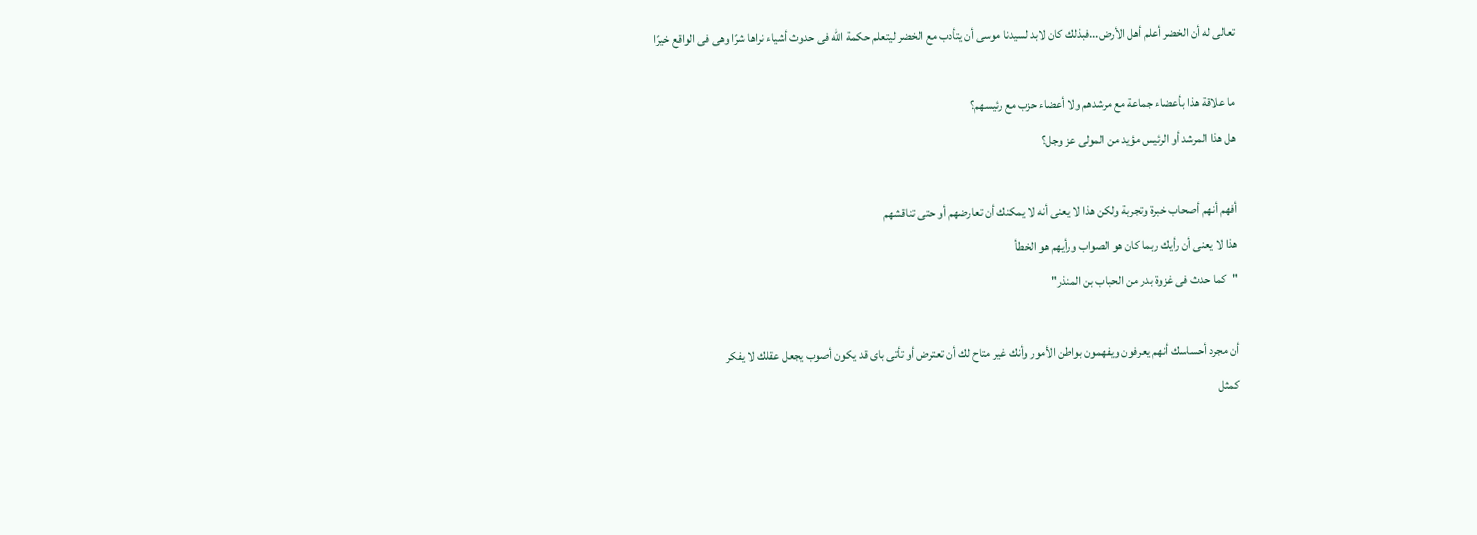تعالى له أن الخضر أعلم أهل الأرض...فبذلك كان لابد لسيدنا موسى أن يتأدب مع الخضر ليتعلم حكمة الله فى حدوث أشياء نراها شرًا وهى فى الواقع خيرًا

ما علاقة هذا بأعضاء جماعة مع مرشدهم ولا أعضاء حزب مع رئيسهم؟
هل هذا المرشد أو الرئيس مؤيد من المولى عز وجل؟

أفهم أنهم أصحاب خبرة وتجربة ولكن هذا لا يعنى أنه لا يمكنك أن تعارضهم أو حتى تناقشهم
هذا لا يعنى أن رأيك ربما كان هو الصواب ورأيهم هو الخطأ
"كما حدث فى غزوة بدر من الحباب بن المنذر"

أن مجرد أحساسك أنهم يعرفون ويفهمون بواطن الأمور وأنك غير متاح لك أن تعترض أو تأتى باى قد يكون أصوب يجعل عقلك لا يفكر
كمثل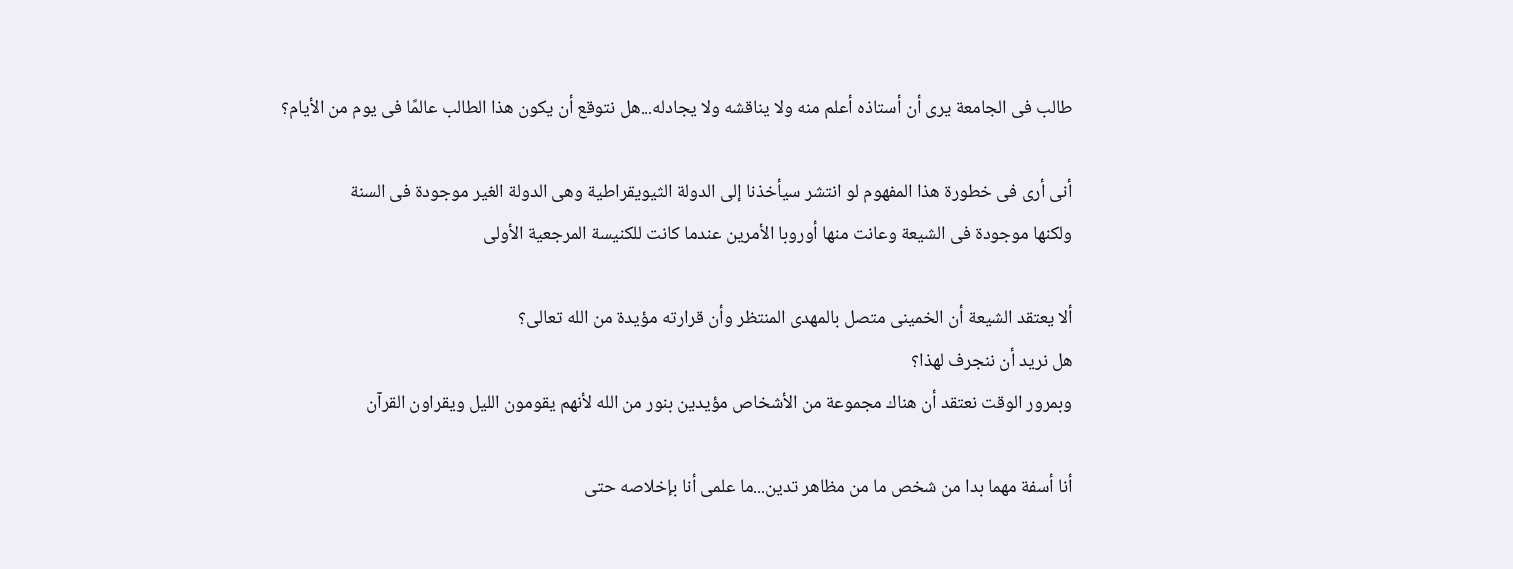طالب فى الجامعة يرى أن أستاذه أعلم منه ولا يناقشه ولا يجادله...هل نتوقع أن يكون هذا الطالب عالمًا فى يوم من الأيام؟

أنى أرى فى خطورة هذا المفهوم لو انتشر سيأخذنا إلى الدولة الثيويقراطية وهى الدولة الغير موجودة فى السنة
ولكنها موجودة فى الشيعة وعانت منها أوروبا الأمرين عندما كانت للكنيسة المرجعية الأولى

ألا يعتقد الشيعة أن الخمينى متصل بالمهدى المنتظر وأن قرارته مؤيدة من الله تعالى؟
هل نريد أن ننجرف لهذا؟
وبمرور الوقت نعتقد أن هناك مجموعة من الأشخاص مؤيدين بنور من الله لأنهم يقومون الليل ويقراون القرآن

أنا أسفة مهما بدا من شخص ما من مظاهر تدين...ما علمى أنا بإخلاصه حتى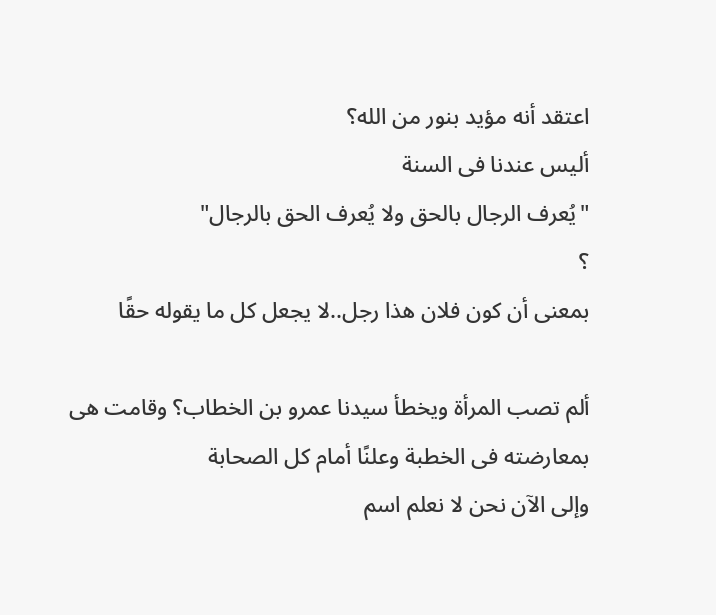اعتقد أنه مؤيد بنور من الله؟
أليس عندنا فى السنة
"يُعرف الرجال بالحق ولا يُعرف الحق بالرجال"
؟
بمعنى أن كون فلان هذا رجل..لا يجعل كل ما يقوله حقًا

ألم تصب المرأة ويخطأ سيدنا عمرو بن الخطاب؟ وقامت هى بمعارضته فى الخطبة وعلنًا أمام كل الصحابة
وإلى الآن نحن لا نعلم اسم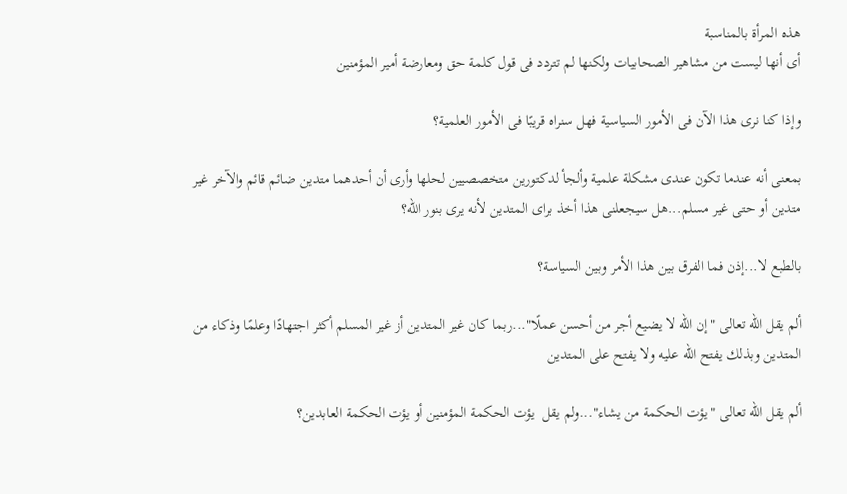هذه المرأة بالمناسبة
أى أنها ليست من مشاهير الصحابيات ولكنها لم تتردد فى قول كلمة حق ومعارضة أمير المؤمنين

وإذا كنا نرى هذا الآن فى الأمور السياسية فهل سنراه قريبًا فى الأمور العلمية؟

بمعنى أنه عندما تكون عندى مشكلة علمية وألجأ لدكتورين متخصصيين لحلها وأرى أن أحدهما متدين ضائم قائم والآخر غير متدين أو حتى غير مسلم...هل سيجعلنى هذا أخذ براى المتدين لأنه يرى بنور الله؟

بالطبع لا...إذن فما الفرق بين هذا الأمر وبين السياسة؟

ألم يقل الله تعالى "إن الله لا يضيع أجر من أحسن عملًا"...ربما كان غير المتدين أز غير المسلم أكثر اجتهادًا وعلمًا وذكاء من المتدين وبذلك يفتح الله عليه ولا يفتح على المتدين

ألم يقل الله تعالى "يؤت الحكمة من يشاء"...ولم يقل  يؤت الحكمة المؤمنين أو يؤت الحكمة العابدين؟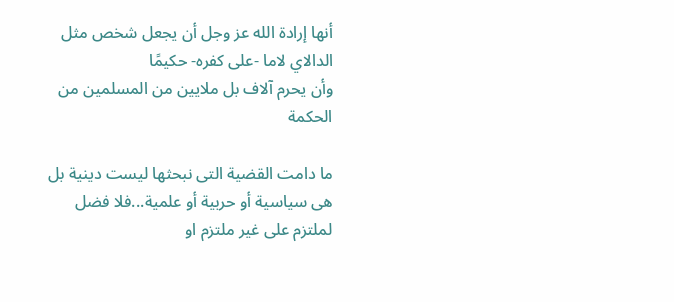أنها إرادة الله عز وجل أن يجعل شخص مثل الدالاي لاما -على كفره- حكيمًا
وأن يحرم آلاف بل ملايين من المسلمين من الحكمة

ما دامت القضية التى نبحثها ليست دينية بل هى سياسية أو حربية أو علمية...فلا فضل لملتزم على غير ملتزم او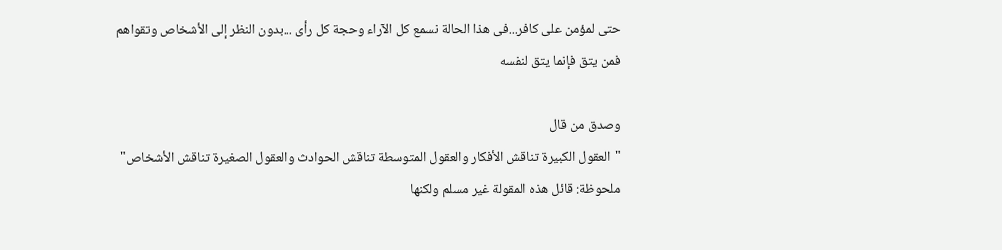حتى لمؤمن على كافر...فى هذا الحالة نسمع كل الآراء وحجة كل رأى ...بدون النظر إلى الأشخاص وتقواهم
فمن يتق فإنما يتق لنفسه

وصدق من قال
"العقول الكبيرة تناقش الأفكار والعقول المتوسطة تناقش الحوادث والعقول الصغيرة تناقش الأشخاص"
ملحوظة: قائل هذه المقولة غير مسلم ولكنها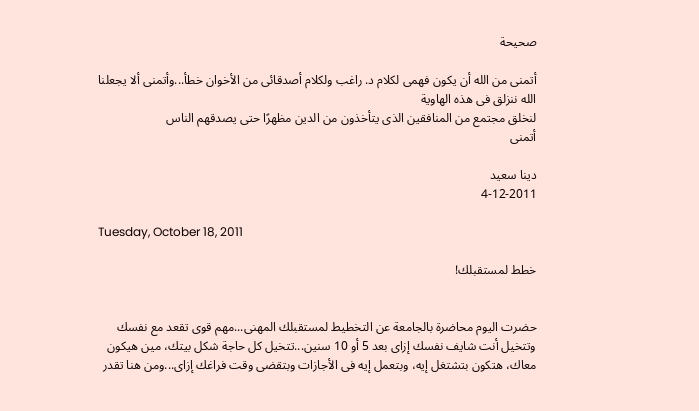صحيحة

أتمنى من الله أن يكون فهمى لكلام د. راغب ولكلام أصدقائى من الأخوان خطأ...وأتمنى ألا يجعلنا الله ننزلق فى هذه الهاوية
لنخلق مجتمع من المنافقين الذى يتأخذون من الدين مظهرًا حتى يصدقهم الناس
أتمنى

دينا سعيد
4-12-2011

Tuesday, October 18, 2011

خطط لمستقبلك!


حضرت اليوم محاضرة بالجامعة عن التخطيط لمستقبلك المهنى...مهم قوى تقعد مع نفسك وتتخيل أنت شايف نفسك إزاى بعد 5 أو 10 سنين...تتخيل كل حاجة شكل بيتك، مين هيكون معاك، هتكون بتشتغل إيه، وبتعمل إيه فى الأجازات وبتقضى وقت فراغك إزاى...ومن هنا تقدر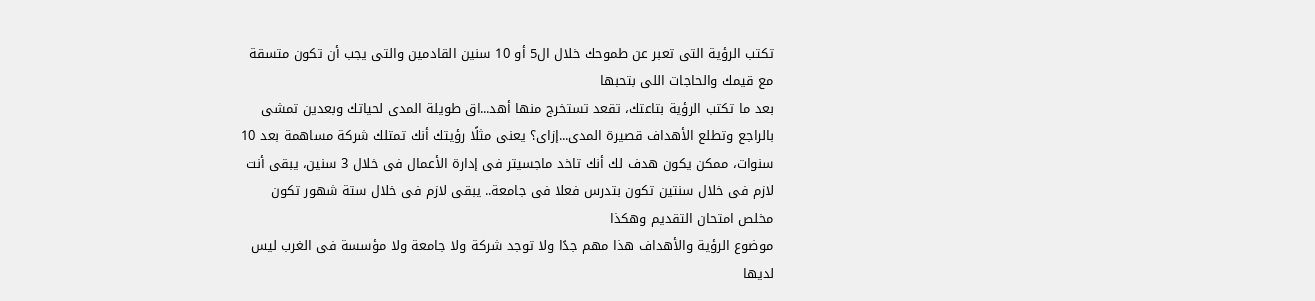تكتب الرؤية التى تعبر عن طموحك خلال ال5 أو 10 سنين القادمين والتى يجب أن تكون متسقة مع قيمك والحاجات اللى بتحبها
بعد ما تكتب الرؤية بتاعتك، تقعد تستخرج منها أهد...اق طويلة المدى لحياتك وبعدين تمشى بالراجع وتطلع الأهداف قصيرة المدى...إزاى؟ يعنى مثلًا رؤيتك أنك تمتلك شركة مساهمة بعد 10 سنوات، ممكن يكون هدف لك أنك تاخد ماجسيتر فى إدارة الأعمال فى خلال 3 سنين، يبقى أنت لازم فى خلال سنتين تكون بتدرس فعلا فى جامعة.. يبقى لازم فى خلال ستة شهور تكون مخلص امتحان التقديم وهكذا
موضوع الرؤية والأهداف هذا مهم جدًا ولا توجد شركة ولا جامعة ولا مؤسسة فى الغرب ليس لديها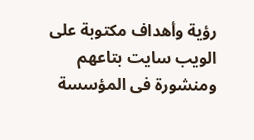رؤية وأهداف مكتوبة على الويب سايت بتاعهم ومنشورة فى المؤسسة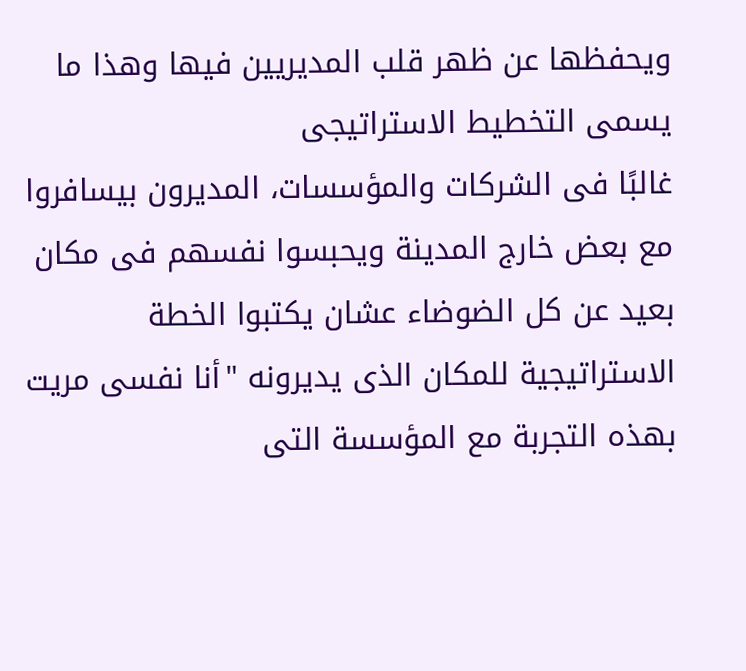ويحفظها عن ظهر قلب المديريين فيها وهذا ما يسمى التخطيط الاستراتيجى
غالبًا فى الشركات والمؤسسات، المديرون بيسافروا مع بعض خارج المدينة ويحبسوا نفسهم فى مكان بعيد عن كل الضوضاء عشان يكتبوا الخطة الاستراتيجية للمكان الذى يديرونه "أنا نفسى مريت بهذه التجربة مع المؤسسة التى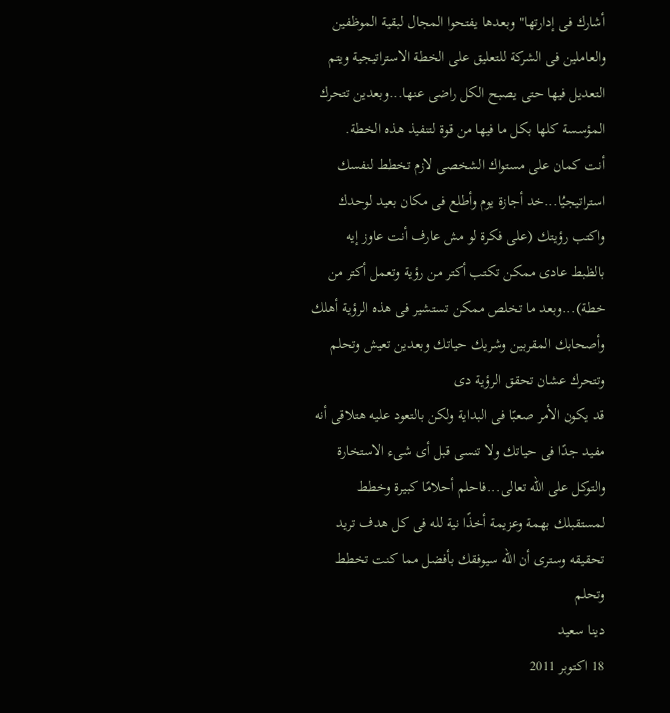أشارك فى إدارتها" وبعدها يفتحوا المجال لبقية الموظفين والعاملين فى الشركة للتعليق على الخطة الاستراتيجية ويتم التعديل فيها حتى يصبح الكل راضى عنها...وبعدين تتحرك المؤسسة كلها بكل ما فيها من قوة لتنفيذ هذه الخطة.
أنت كمان على مستواك الشخصى لازم تخطط لنفسك استراتيجيُا...خد أجازة يوم وأطلع فى مكان بعيد لوحدك واكتب رؤيتك (على فكرة لو مش عارف أنت عاوز إيه بالظبط عادى ممكن تكتب أكتر من رؤية وتعمل أكتر من خطة)...وبعد ما تخلص ممكن تستشير فى هذه الرؤية أهلك وأصحابك المقربين وشريك حياتك وبعدين تعيش وتحلم وتتحرك عشان تحقق الرؤية دى
قد يكون الأمر صعبًا فى البداية ولكن بالتعود عليه هتلاقى أنه مفيد جدًا فى حياتك ولا تنسى قبل أى شىء الاستخارة والتوكل على الله تعالى...فاحلم أحلامًا كبيرة وخطط لمستقبلك بهمة وعزيمة أخذًا نية لله فى كل هدف تريد تحقيقه وسترى أن الله سيوفقك بأفضل مما كنت تخطط وتحلم
دينا سعيد
18 اكتوبر 2011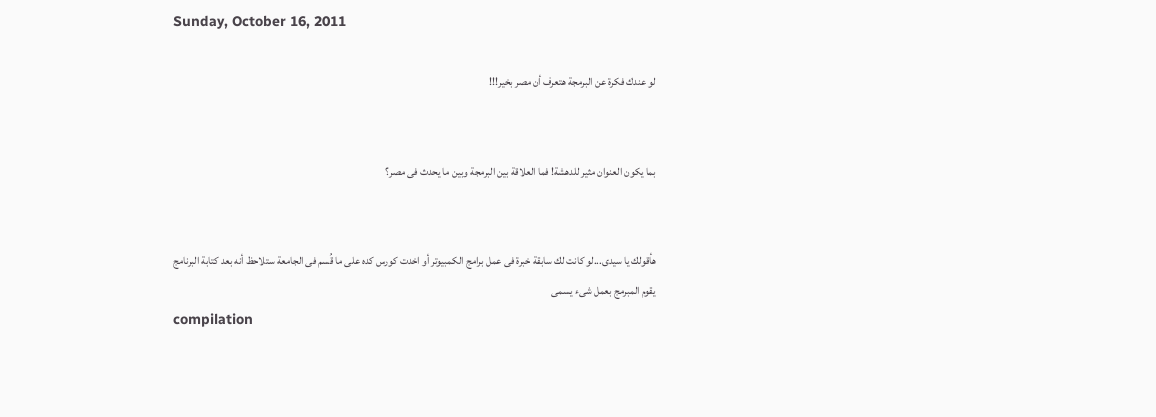Sunday, October 16, 2011

لو عندك فكرة عن البرمجة هتعرف أن مصر بخير!!!


بما يكون العنوان مثير للدهشة! فما العلاقة بين البرمجة وبين ما يحدث فى مصر؟


هأقولك يا سيدى...لو كانت لك سابقة خبرة فى عمل برامج الكمبيوتر أو اخدت كورس كده على ما قُسم فى الجامعة ستلاحظ أنه بعد كتابة البرنامج يقوم المبرمج بعمل شىء يسمى
compilation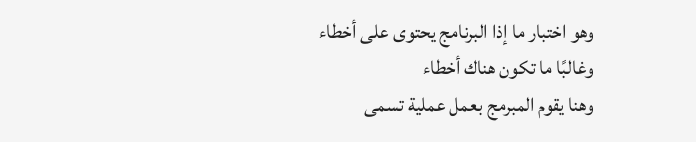وهو اختبار ما إذا البرنامج يحتوى على أخطاء وغالبًا ما تكون هناك أخطاء
وهنا يقوم المبرمج بعمل عملية تسمى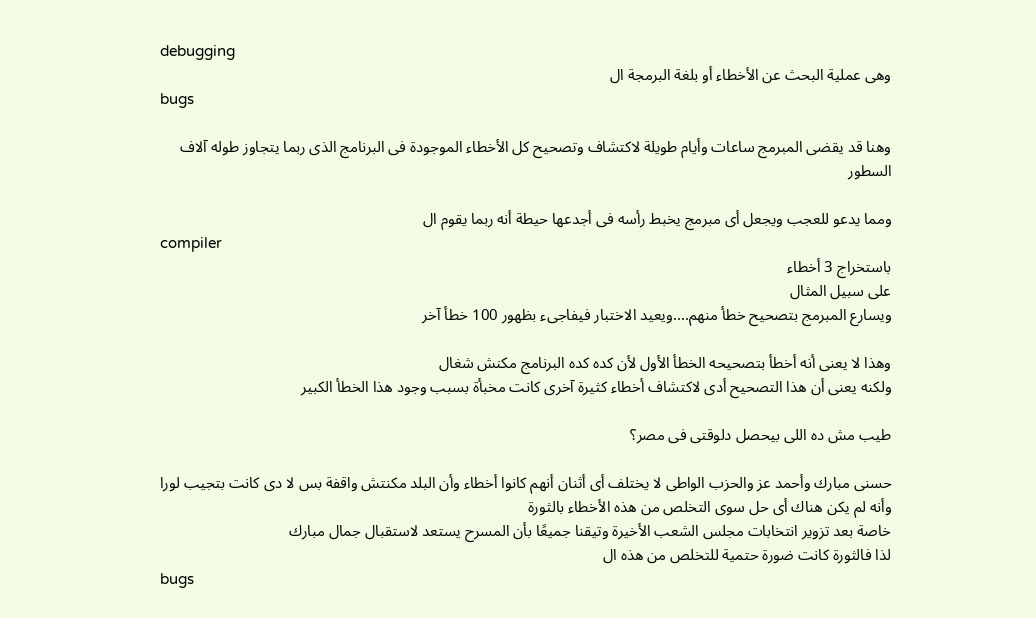debugging
وهى عملية البحث عن الأخطاء أو بلغة البرمجة ال
bugs

وهنا قد يقضى المبرمج ساعات وأيام طويلة لاكتشاف وتصحيح كل الأخطاء الموجودة فى البرنامج الذى ربما يتجاوز طوله آلاف السطور

ومما يدعو للعجب ويجعل أى مبرمج يخبط رأسه فى أجدعها حيطة أنه ربما يقوم ال
compiler
باستخراج 3 أخطاء
على سبيل المثال
ويسارع المبرمج بتصحيح خطأ منهم....ويعيد الاختبار فيفاجىء بظهور 100 خطأ آخر

وهذا لا يعنى أنه أخطأ بتصحيحه الخطأ الأول لأن كده كده البرنامج مكنش شغال
ولكنه يعنى أن هذا التصحيح أدى لاكتشاف أخطاء كثيرة آخرى كانت مخبأة بسبب وجود هذا الخطأ الكبير

طيب مش ده اللى بيحصل دلوقتى فى مصر؟

حسنى مبارك وأحمد عز والحزب الواطى لا يختلف أى أثنان أنهم كانوا أخطاء وأن البلد مكنتش واقفة بس لا دى كانت بتجيب لورا
وأنه لم يكن هناك أى حل سوى التخلص من هذه الأخطاء بالثورة
خاصة بعد تزوير انتخابات مجلس الشعب الأخيرة وتيقنا جميعًا بأن المسرح يستعد لاستقبال جمال مبارك
لذا فالثورة كانت ضورة حتمية للتخلص من هذه ال
bugs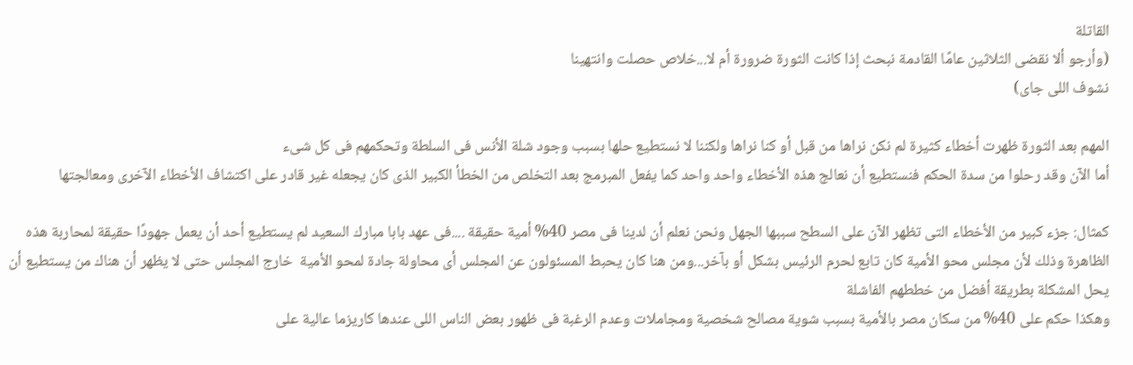القاتلة
(وأرجو ألا نقضى الثلاثين عامًا القادمة نبحث إذا كانت الثورة ضرورة أم لا...خلاص حصلت وانتهينا
نشوف اللى جاى)

المهم بعد الثورة ظهرت أخطاء كثيرة لم نكن نراها من قبل أو كنا نراها ولكننا لا نستطيع حلها بسبب وجود شلة الأنس فى السلطة وتحكمهم فى كل شىء
أما الآن وقد رحلوا من سدة الحكم فنستطيع أن نعالج هذه الأخطاء واحد واحد كما يفعل المبرمج بعد التخلص من الخطأ الكبير الذى كان يجعله غير قادر على اكتشاف الأخطاء الآخرى ومعالجتها

كمثال: جزء كبير من الأخطاء التى تظهر الآن على السطح سببها الجهل ونحن نعلم أن لدينا فى مصر 40% أمية حقيقة ....فى عهد بابا مبارك السعيد لم يستطيع أحد أن يعمل جهودًا حقيقة لمحاربة هذه الظاهرة وذلك لأن مجلس محو الأمية كان تابع لحرم الرئيس بشكل أو بآخر...ومن هنا كان يحبط المسئولون عن المجلس أى محاولة جادة لمحو الأمية  خارج المجلس حتى لا يظهر أن هناك من يستطيع أن يحل المشكلة بطريقة أفضل من خططهم الفاشلة
وهكذا حكم على 40% من سكان مصر بالأمية بسبب شوية مصالح شخصية ومجاملات وعدم الرغبة فى ظهور بعض الناس اللى عندها كاريزما عالية على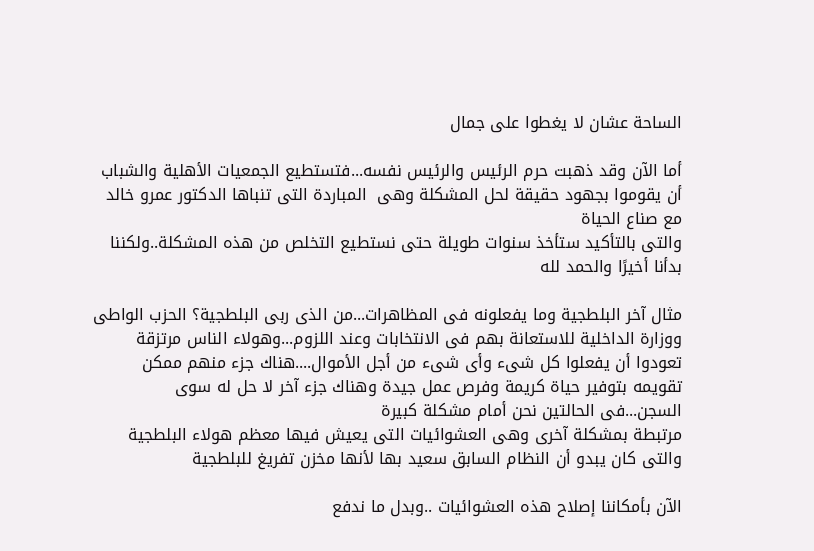الساحة عشان لا يغطوا على جمال

أما الآن وقد ذهبت حرم الرئيس والرئيس نفسه...فتستطيع الجمعيات الأهلية والشباب أن يقوموا بجهود حقيقة لحل المشكلة وهى  المباردة التى تنباها الدكتور عمرو خالد مع صناع الحياة
والتى بالتأكيد ستأخذ سنوات طويلة حتى نستطيع التخلص من هذه المشكلة..ولكننا بدأنا أخيرًا والحمد لله

مثال آخر البلطجية وما يفعلونه فى المظاهرات...من الذى ربى البلطجية؟ الحزب الواطى ووزارة الداخلية للاستعانة بهم فى الانتخابات وعند اللزوم...وهولاء الناس مرتزقة تعودوا أن يفعلوا كل شىء وأى شىء من أجل الأموال....هناك جزء منهم ممكن تقويمه بتوفير حياة كريمة وفرص عمل جيدة وهناك جزء آخر لا حل له سوى السجن...فى الحالتين نحن أمام مشكلة كبيرة
مرتبطة بمشكلة آخرى وهى العشوائيات التى يعيش فيها معظم هولاء البلطجية والتى كان يبدو أن النظام السابق سعيد بها لأنها مخزن تفريغ للبلطجية

الآن بأمكاننا إصلاح هذه العشوائيات ..وبدل ما ندفع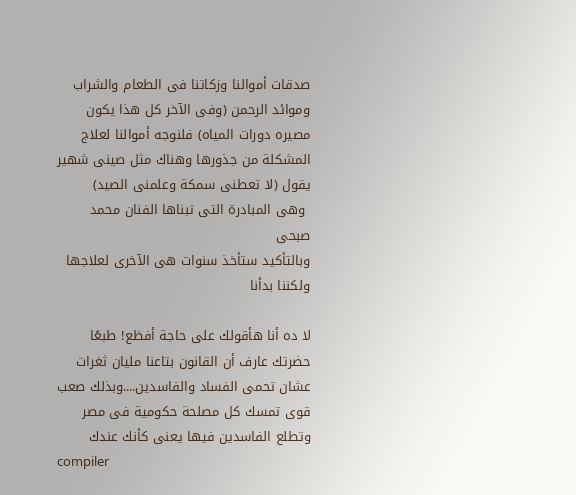صدقات أموالنا وزكاتنا فى الطعام والشراب وموائد الرحمن (وفى الآخر كل هذا يكون مصيره دورات المياه) فلنوجه أموالنا لعلاج المشكلة من جذورها وهناك مثل صينى شهير يقول (لا تعطنى سمكة وعلمنى الصيد)
 وهى المبادرة التى تبناها الفنان محمد صبحى
وبالتأكيد ستأخذ سنوات هى الآخرى لعلاجها ولكننا بدأنا

لا ده أنا هأقولك على حاجة أفظع! طبعًا حضرتك عارف أن القانون بتاعنا مليان ثغرات عشان تحمى الفساد والفاسدين....وبذلك صعب قوى تمسك كل مصلحة حكومية فى مصر وتطلع الفاسدين فيها يعنى كأنك عندك
compiler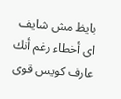بايظ مش شايف اى أخطاء رغم أنك عارف كويس قوى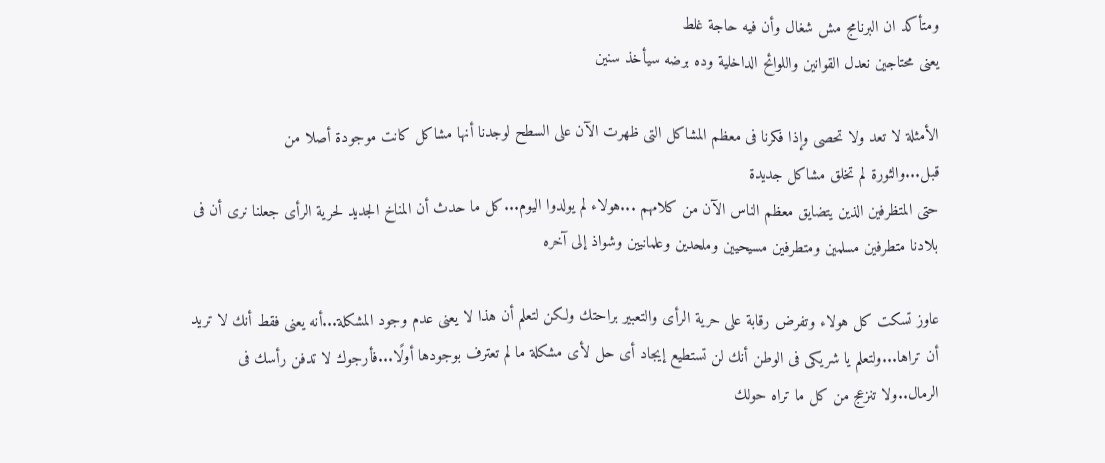ومتأكد ان البرنامج مش شغال وأن فيه حاجة غلط
يعنى محتاجين نعدل القوانين واللوائح الداخلية وده برضه سيأخذ سنين

الأمثلة لا تعد ولا تحصى وإذا فكرنا فى معظم المشاكل التى ظهرت الآن على السطح لوجدنا أنها مشاكل كانت موجودة أصلا من
قبل...والثورة لم تخلق مشاكل جديدة
حتى المتظرفين الذين يتضايق معظم الناس الآن من كلامهم ...هولاء لم يولدوا اليوم...كل ما حدث أن المناخ الجديد لحرية الرأى جعلنا نرى أن فى بلادنا متطرفين مسلمين ومتطرفين مسيحيين وملحدين وعلمانيين وشواذ إلى آخره

عاوز تسكت كل هولاء وتفرض رقابة على حرية الرأى والتعبير براحتك ولكن لتعلم أن هذا لا يعنى عدم وجود المشكلة...أنه يعنى فقط أنك لا تريد أن تراها...ولتعلم يا شريكى فى الوطن أنك لن تستطيع إيجاد أى حل لأى مشكلة ما لم تعترف بوجودها أولًا...فأرجوك لا تدفن رأسك فى الرمال..ولا تنزعج من كل ما تراه حولك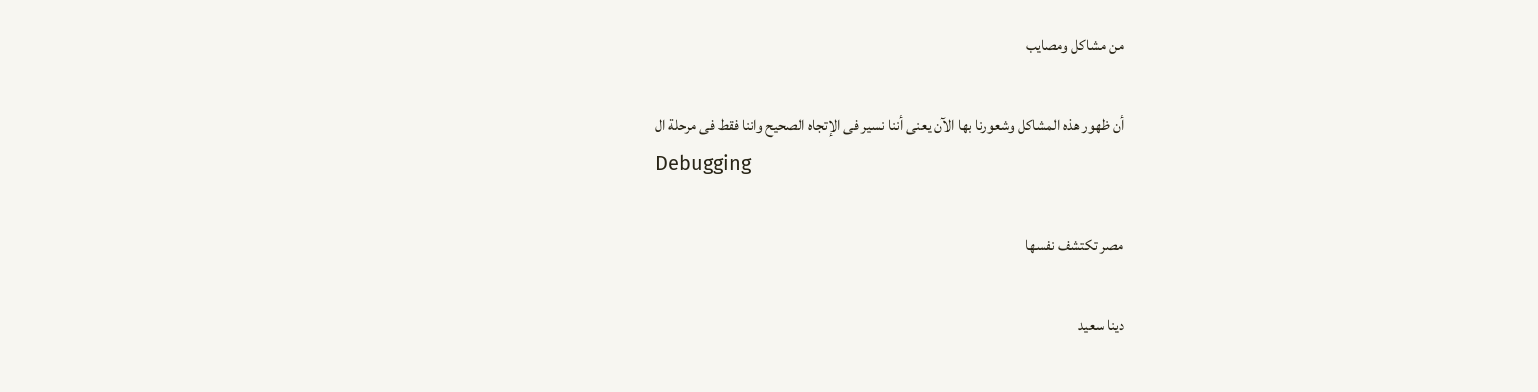من مشاكل ومصايب

أن ظهور هذه المشاكل وشعورنا بها الآن يعنى أننا نسير فى الإتجاه الصحيح واننا فقط فى مرحلة ال
Debugging

مصر تكتشف نفسها

دينا سعيد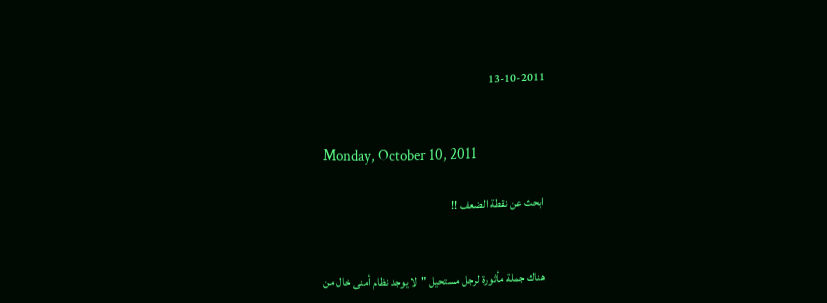13-10-2011


Monday, October 10, 2011

ابحث عن نقطة الضعف !!


هناك جملة مأثورة لرجل مستحيل "لا يوجد نظام أمنى خال من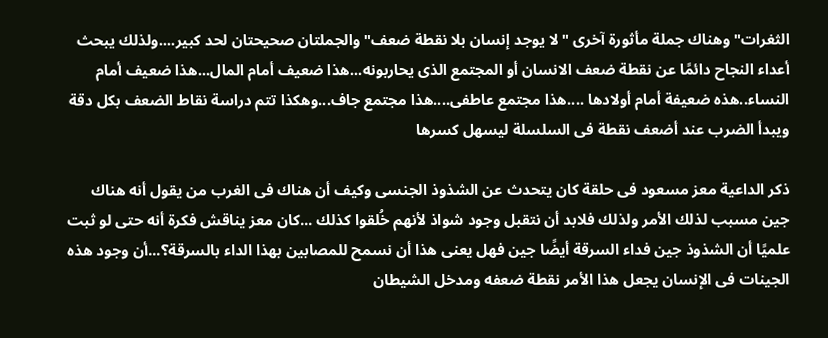الثغرات" وهناك جملة مأثورة آخرى "لا يوجد إنسان بلا نقطة ضعف" والجملتان صحيحتان لحد كبير....ولذلك يبحث أعداء النجاح دائمًا عن نقطة ضعف الانسان أو المجتمع الذى يحاربونه...هذا ضعيف أمام المال...هذا ضعيف أمام النساء..هذه ضعيفة أمام أولادها ....هذا مجتمع عاطفى....هذا مجتمع جاف...وهكذا تتم دراسة نقاط الضعف بكل دقة ويبدأ الضرب عند أضعف نقطة فى السلسلة ليسهل كسرها

ذكر الداعية معز مسعود فى حلقة كان يتحدث عن الشذوذ الجنسى وكيف أن هناك فى الغرب من يقول أنه هناك جين مسبب لذلك الأمر ولذلك فلابد أن نتقبل وجود شواذ لأنهم خُلقوا كذلك ...كان معز يناقش فكرة أنه حتى لو ثبت علميًا أن الشذوذ جين فداء السرقة أيضًا جين فهل يعنى هذا أن نسمح للمصابين بهذا الداء بالسرقة؟...أن وجود هذه الجينات فى الإنسان يجعل هذا الأمر نقطة ضعفه ومدخل الشيطان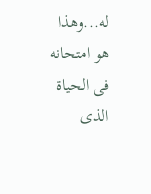له...وهذا هو امتحانه فى الحياة الذى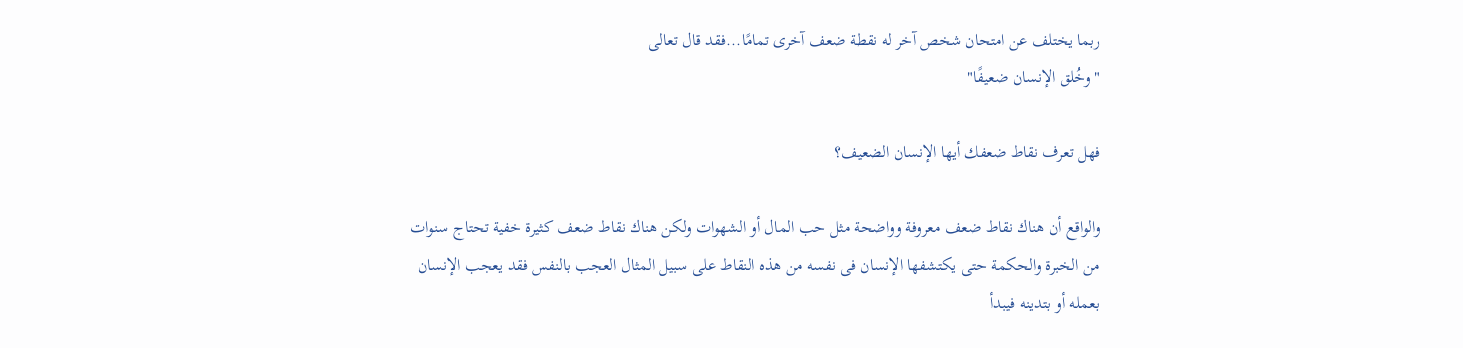ربما يختلف عن امتحان شخص آخر له نقطة ضعف آخرى تمامًا...فقد قال تعالى
"وخُلق الإنسان ضعيفًا"

فهل تعرف نقاط ضعفك أيها الإنسان الضعيف؟

والواقع أن هناك نقاط ضعف معروفة وواضحة مثل حب المال أو الشهوات ولكن هناك نقاط ضعف كثيرة خفية تحتاج سنوات من الخبرة والحكمة حتى يكتشفها الإنسان فى نفسه من هذه النقاط على سبيل المثال العجب بالنفس فقد يعجب الإنسان بعمله أو بتدينه فيبدأ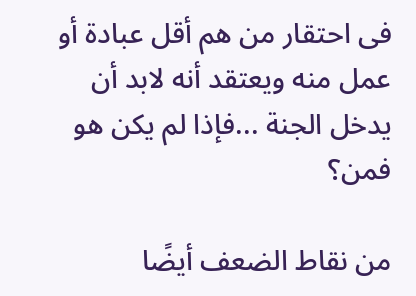فى احتقار من هم أقل عبادة أو عمل منه ويعتقد أنه لابد أن يدخل الجنة ...فإذا لم يكن هو فمن؟

من نقاط الضعف أيضًا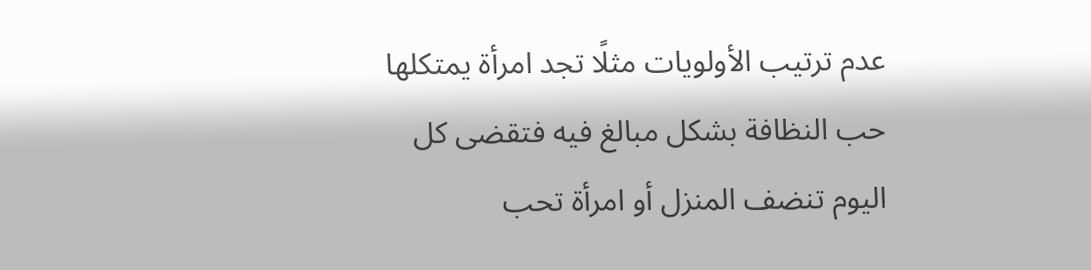عدم ترتيب الأولويات مثلًا تجد امرأة يمتكلها حب النظافة بشكل مبالغ فيه فتقضى كل اليوم تنضف المنزل أو امرأة تحب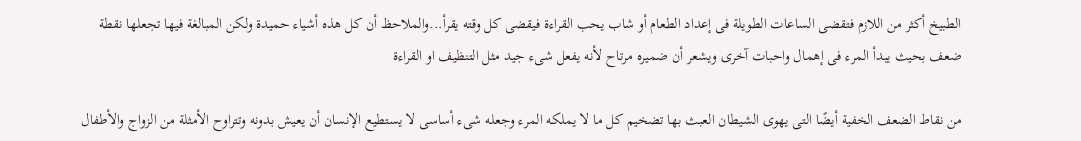الطبيخ أكثر من اللازم فتقضى الساعات الطويلة فى إعداد الطعام أو شاب يحب القراءة فيقضى كل وقته يقرأ...والملاحظ أن كل هذه أشياء حميدة ولكن المبالغة فيها تجعلها نقطة ضعف بحيث يبدأ المرء فى إهمال واحبات آخرى ويشعر أن ضميره مرتاح لأنه يفعل شىء جيد مثل التنظيف او القراءة

من نقاط الضعف الخفية أيضًا التى يهوى الشيطان العبث بها تضخيم كل ما لا يملكه المرء وجعله شىء أساسى لا يستطيع الإنسان أن يعيش بدونه وتتراوح الأمثلة من الزواج والأطفال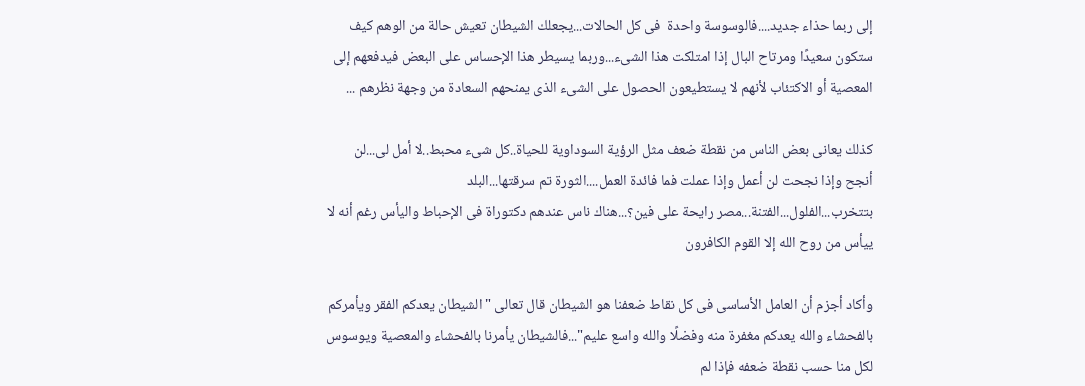إلى ربما حذاء جديد....فالوسوسة واحدة  فى كل الحالات...يجعلك الشيطان تعيش حالة من الوهم كيف ستكون سعيدًا ومرتاح البال إذا امتلكت هذا الشىء...وربما يسيطر هذا الإحساس على البعض فيدفعهم إلى المعصية أو الاكتئاب لأنهم لا يستطيعون الحصول على الشىء الذى يمنحهم السعادة من وجهة نظرهم ...

كذلك يعانى بعض الناس من نقطة ضعف مثل الرؤية السوداوية للحياة..كل شىء محبط..لا أمل لى...لن أنجح وإذا نجحت لن أعمل وإذا عملت فما فائدة العمل....الثورة تم سرقتها...البلد بتتخرب...الفلول...الفتنة...مصر رايحة على فين؟...هناك ناس عندهم دكتوراة فى الإحباط واليأس رغم أنه لا ييأس من روح الله إلا القوم الكافرون

وأكاد أجزم أن العامل الأساسى فى كل نقاط ضعفنا هو الشيطان قال تعالى "الشيطان يعدكم الفقر ويأمركم بالفحشاء والله يعدكم مغفرة منه وفضلًا والله واسع عليم"...فالشيطان يأمرنا بالفحشاء والمعصية ويوسوس لكل منا حسب نقطة ضعفه فإذا لم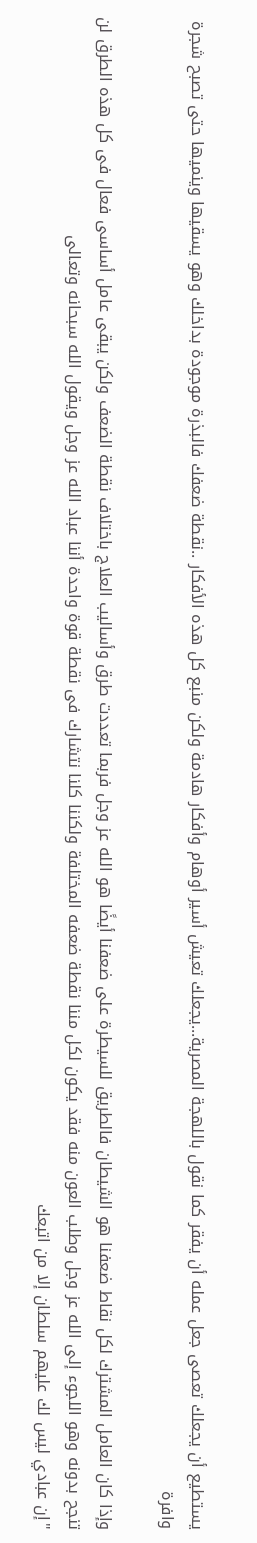يستطيع أن يجعلك تعصى جعل عمله أن يفقر كما نقول باللهجة المصرية...يجعلك تعيش أسير أوهام وأفكار هادمة ولكن منبع كل هذه الأفكار ..نقطة ضعفك فالبذرة موجودة بداخلك وهو يسقيها وينميها حتى تصبح شجرة وافرة

وإذا كان العامل المشترك لكل نقاط ضعفنا هو الشيطان فالطريق للسيطرة على ضعفنا أيضًا هو الله عز وجل فربما تعددت طرق وأساليب العلاج باختلاف نقطة الضعف ولكن يبقى عامل أساسى فعال فى كل هذه الطرق لن تنجح بدونه وهو اللجوء إلى الله عز وجل وطلب العون منه فقد يكون لكل مننا نقطة ضعفه المختلفة ولكننا كلنا نتشارك فى نقطة قوة واحدة أننا عباد الله عز وجل ويقول الله سبحانه وتعالى
"إن عبادي ليس لك عليهم سلطان إلا من اتبعك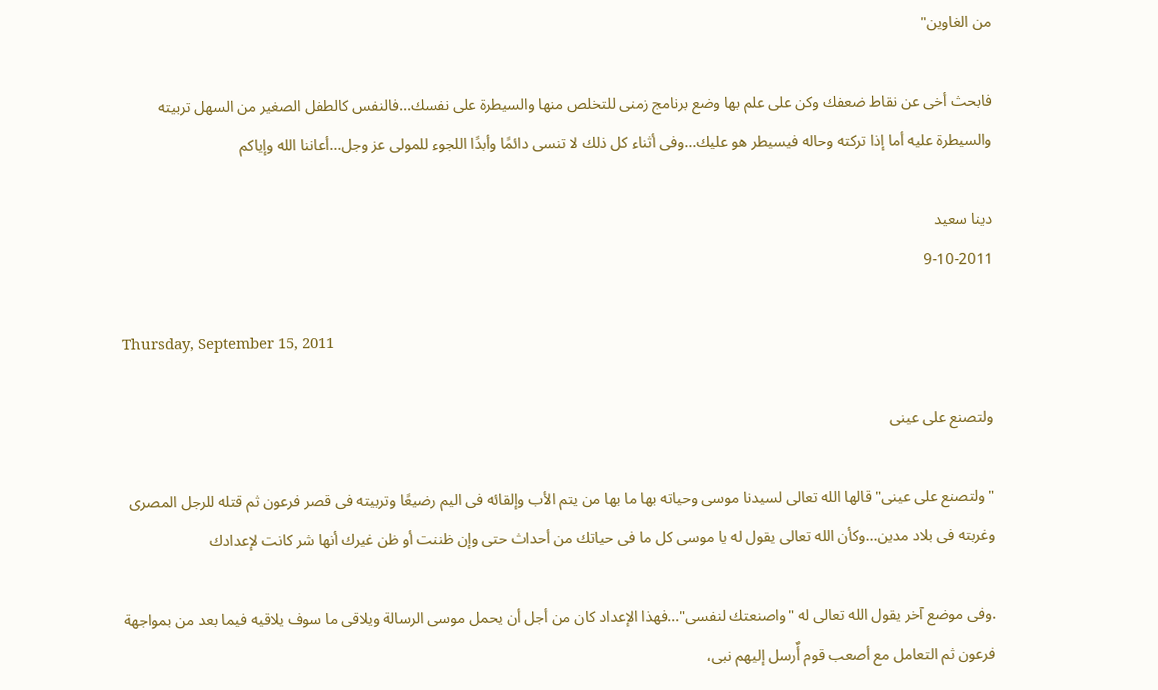من الغاوين"

فابحث أخى عن نقاط ضعفك وكن على علم بها وضع برنامج زمنى للتخلص منها والسيطرة على نفسك...فالنفس كالطفل الصغير من السهل تربيته والسيطرة عليه أما إذا تركته وحاله فيسيطر هو عليك...وفى أثناء كل ذلك لا تنسى دائمًا وأبدًا اللجوء للمولى عز وجل...أعاننا الله وإياكم

دينا سعيد
9-10-2011

Thursday, September 15, 2011

ولتصنع على عينى

"ولتصنع على عينى" قالها الله تعالى لسيدنا موسى وحياته بها ما بها من يتم الأب وإلقائه فى اليم رضيعًا وتربيته فى قصر فرعون ثم قتله للرجل المصرى وغربته فى بلاد مدين...وكأن الله تعالى يقول له يا موسى كل ما فى حياتك من أحداث حتى وإن ظننت أو ظن غيرك أنها شر كانت لإعدادك

.وفى موضع آخر يقول الله تعالى له "واصنعتك لنفسى"...فهذا الإعداد كان من أجل أن يحمل موسى الرسالة ويلاقى ما سوف يلاقيه فيما بعد من بمواجهة فرعون ثم التعامل مع أصعب قوم أٌرسل إليهم نبى،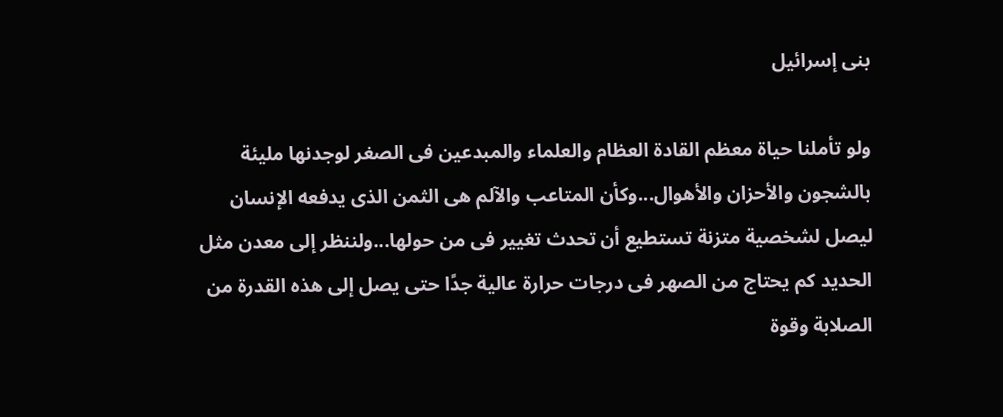بنى إسرائيل

ولو تأملنا حياة معظم القادة العظام والعلماء والمبدعين فى الصغر لوجدنها مليئة بالشجون والأحزان والأهوال...وكأن المتاعب والآلم هى الثمن الذى يدفعه الإنسان ليصل لشخصية متزنة تستطيع أن تحدث تغيير فى من حولها...ولننظر إلى معدن مثل الحديد كم يحتاج من الصهر فى درجات حرارة عالية جدًا حتى يصل إلى هذه القدرة من الصلابة وقوة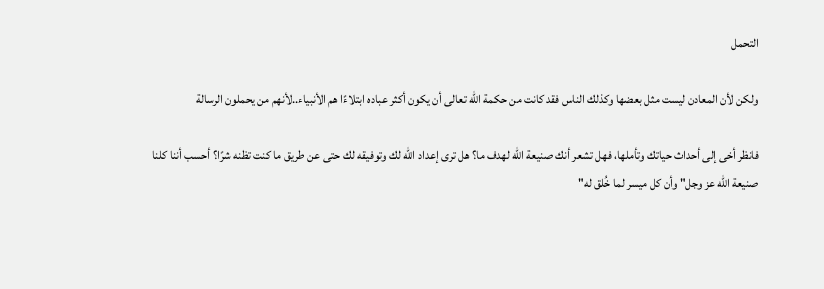التحمل

ولكن لأن المعادن ليست مثل بعضها وكذلك الناس فقد كانت من حكمة الله تعالى أن يكون أكثر عباده ابتلاءًا هم الأنبياء..لأنهم من يحملون الرسالة

فانظر أخى إلى أحداث حياتك وتأملها، فهل تشعر أنك صنيعة الله لهدف ما؟ هل ترى إعداد الله لك وتوفيقه لك حتى عن طريق ما كنت تظنه شرًا؟ أحسب أننا كلنا صنيعة الله عز وجل" وأن كل ميسر لما خُلق له"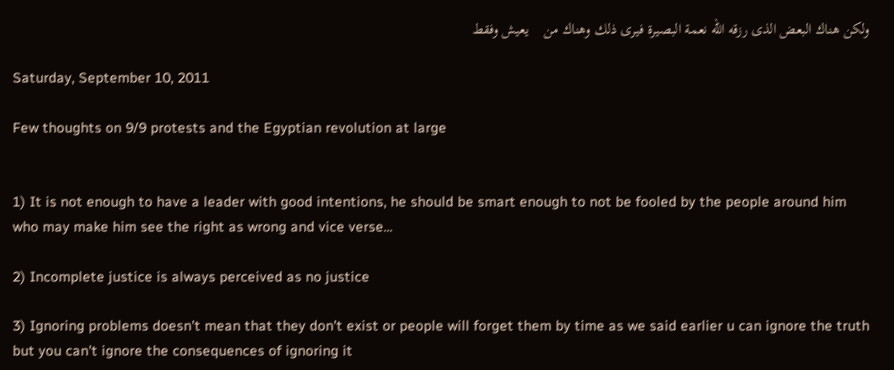ولكن هناك البعض الذى رزقه الله نعمة البصيرة فيرى ذلك وهناك من    يعيش وفقط

Saturday, September 10, 2011

Few thoughts on 9/9 protests and the Egyptian revolution at large


1) It is not enough to have a leader with good intentions, he should be smart enough to not be fooled by the people around him who may make him see the right as wrong and vice verse...

2) Incomplete justice is always perceived as no justice

3) Ignoring problems doesn't mean that they don't exist or people will forget them by time as we said earlier u can ignore the truth but you can't ignore the consequences of ignoring it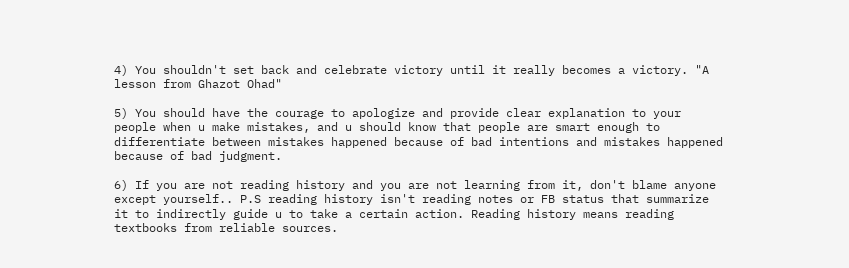4) You shouldn't set back and celebrate victory until it really becomes a victory. "A lesson from Ghazot Ohad"

5) You should have the courage to apologize and provide clear explanation to your people when u make mistakes, and u should know that people are smart enough to differentiate between mistakes happened because of bad intentions and mistakes happened because of bad judgment.

6) If you are not reading history and you are not learning from it, don't blame anyone except yourself.. P.S reading history isn't reading notes or FB status that summarize it to indirectly guide u to take a certain action. Reading history means reading textbooks from reliable sources.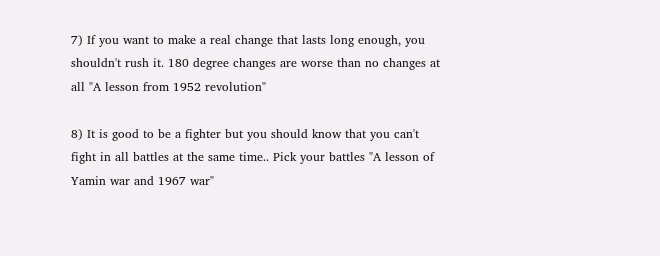7) If you want to make a real change that lasts long enough, you shouldn't rush it. 180 degree changes are worse than no changes at all "A lesson from 1952 revolution"

8) It is good to be a fighter but you should know that you can't fight in all battles at the same time.. Pick your battles "A lesson of Yamin war and 1967 war"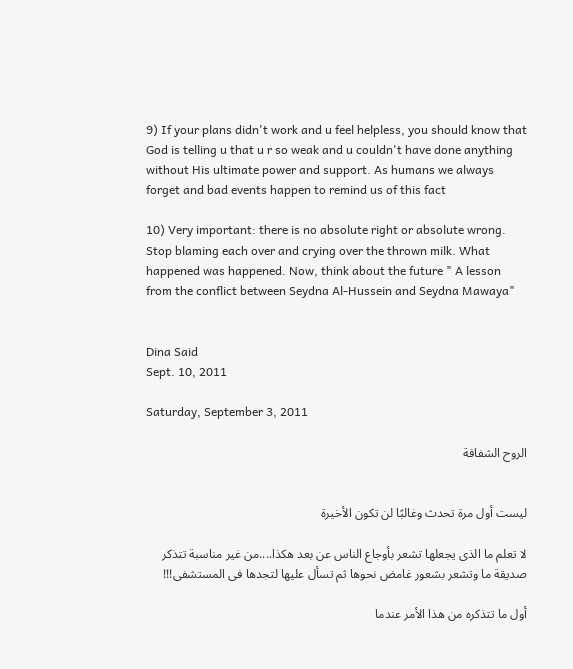9) If your plans didn't work and u feel helpless, you should know that God is telling u that u r so weak and u couldn't have done anything without His ultimate power and support. As humans we always forget and bad events happen to remind us of this fact

10) Very important: there is no absolute right or absolute wrong. Stop blaming each over and crying over the thrown milk. What happened was happened. Now, think about the future " A lesson from the conflict between Seydna Al-Hussein and Seydna Mawaya"


Dina Said
Sept. 10, 2011

Saturday, September 3, 2011

الروح الشفافة


ليست أول مرة تحدث وغالبًا لن تكون الأخيرة

لا تعلم ما الذى يجعلها تشعر بأوجاع الناس عن بعد هكذا....من غير مناسبة تتذكر صديقة ما وتشعر بشعور غامض نحوها ثم تسأل عليها لتجدها فى المستشفى!!!

أول ما تتذكره من هذا الأمر عندما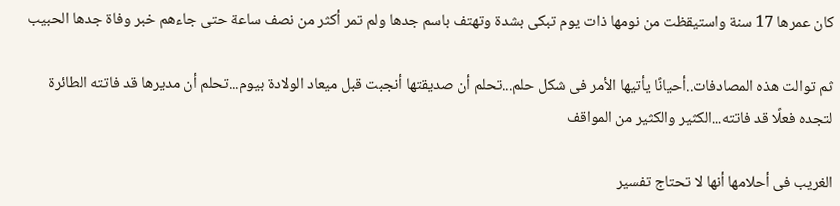كان عمرها 17 سنة واستيقظت من نومها ذات يوم تبكى بشدة وتهتف باسم جدها ولم تمر أكثر من نصف ساعة حتى جاءهم خبر وفاة جدها الحبيب

ثم توالت هذه المصادفات..أحيانًا يأتيها الأمر فى شكل حلم...تحلم أن صديقتها أنجبت قبل ميعاد الولادة بيوم...تحلم أن مديرها قد فاتته الطائرة لتجده فعلًا قد فاتته...الكثير والكثير من المواقف

الغريب فى أحلامها أنها لا تحتاج تفسير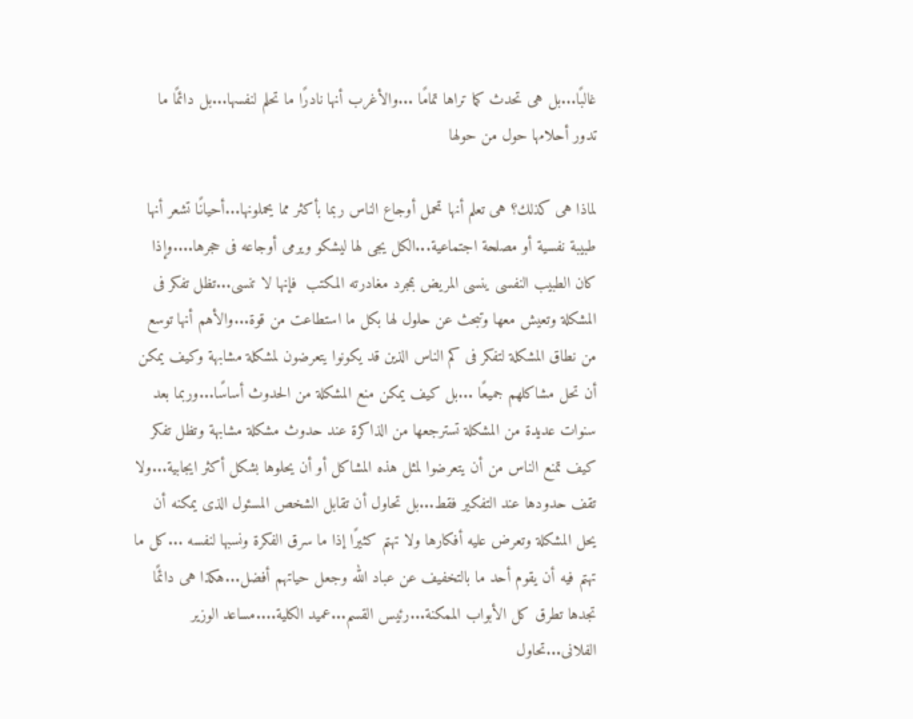غالبًا...بل هى تحدث كما تراها تمامًا ...والأغرب أنها نادرًا ما تحلم لنفسها...بل دائمًا ما تدور أحلامها حول من حولها

لماذا هى كذلك؟ هى تعلم أنها تحمل أوجاع الناس ربما بأكثر مما يحملونها...أحيانًا تشعر أنها طبيبة نفسية أو مصلحة اجتماعية...الكل يجى لها ليشكو ويرمى أوجاعه فى حجرها....وإذا كان الطبيب النفسى ينسى المريض بمجرد مغادرته المكتب  فإنها لا تنسى...تظل تفكر فى المشكلة وتعيش معها وتبحث عن حلول لها بكل ما استطاعت من قوة...والأهم أنها توسع من نطاق المشكلة لتفكر فى كم الناس الذين قد يكونوا يتعرضون لمشكلة مشابهة وكيف يمكن أن تحل مشاكلهم جميعًا ...بل كيف يمكن منع المشكلة من الحدوث أساسًا...وربما بعد سنوات عديدة من المشكلة تسترجعها من الذاكرة عند حدوث مشكلة مشابهة وتظل تفكر كيف تمنع الناس من أن يتعرضوا لمثل هذه المشاكل أو أن يحلوها بشكل أكثر ايجابية...ولا تقف حدودها عند التفكير فقط...بل تحاول أن تقابل الشخص المسئول الذى يمكنه أن يحل المشكلة وتعرض عليه أفكارها ولا تهتم كثيرًا إذا ما سرق الفكرة ونسبها لنفسه ...كل ما تهتم فيه أن يقوم أحد ما بالتخفيف عن عباد الله وجعل حياتهم أفضل...هكذا هى دائمًا تجدها تطرق كل الأبواب الممكنة...رئيس القسم...عميد الكلية....مساعد الوزير الفلانى...تحاول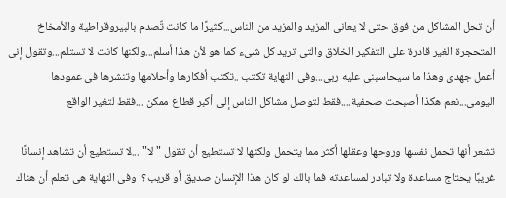أن تحل المشاكل من فوق حتى لا يعانى المزيد والمزيد من الناس...كثيرًا ما كانت تٌصدم بالبيروقراطية والأمخاخ المتحجرة الغير قادرة على التفكير الخلاق والتى تريد كل شىء كما هو لأن هذا أسلم...ولكنها كانت لا تستلم...وتقول إنى أعمل جهدى وهذا ما سيحاسبنى عليه ربى...وفى النهاية تكتب ..تكتب أفكارها وأحلامها وتنشرها فى عمودها اليومى...نعم هكذا أصبحت صحفية....فقط لتوصل مشاكل الناس إلى أكبر قطاع ممكن ...فقط لتغير الواقع

تشعر أنها تحمل نفسها وروحها وعقلها أكثر مما يتحمل ولكنها لا تستطيع أن تقول "لا" ...لا تستطيع أن تشاهد إنسانًا غريبًا يحتاج مساعدة ولا تبادر لمساعدته فما بالك لو كان هذا الإنسان صديق أو قريب؟  وفى النهاية هى تعلم أن هناك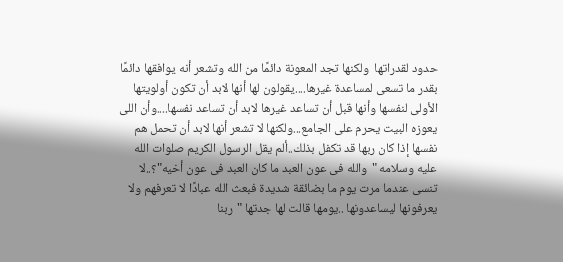حدود لقدراتها  ولكنها تجد المعونة دائمًا من الله وتشعر أنه يوافقها دائمًا بقدر ما تسعى لمساعدة غيرها....يقولون لها أنها لابد أن تكون أولويتها الأولى لنفسها وأنها قبل أن تساعد غيرها لابد أن تساعد نفسها....وأن اللى يعوزه البيت يحرم على الجامع...ولكنها لا تشعر أنها لابد أن تحمل هم نفسها إذا كان ربها قد تكفل بذلك..ألم يقل الرسول الكريم صلوات الله عليه وسلامه "والله فى عون العبد ما كان العبد فى عون أخيه"؟..لا تنسى عندما مرت يوم ما بضائقة شديدة فبعث الله عبادًا لا تعرفهم ولا يعرفونها ليساعدونها ..يومها قالت لها جدتها "ربنا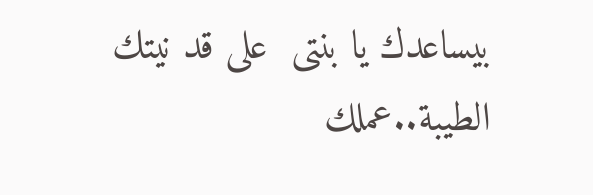بيساعدك يا بنتى  على قد نيتك الطيبة..عملك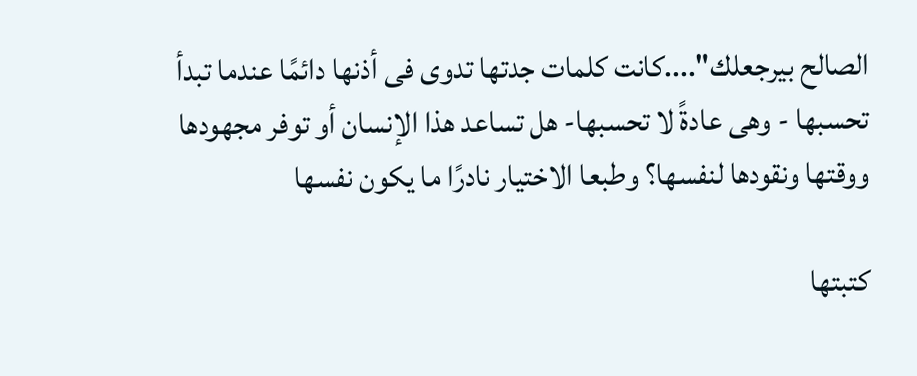الصالح بيرجعلك"....كانت كلمات جدتها تدوى فى أذنها دائمًا عندما تبدأ تحسبها - وهى عادةً لا تحسبها- هل تساعد هذا الإنسان أو توفر مجهودها ووقتها ونقودها لنفسها؟ وطبعا الاختيار نادرًا ما يكون نفسها

كتبتها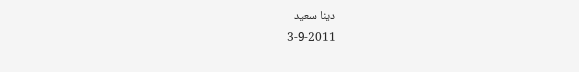دينا سعيد
3-9-2011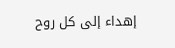إهداء إلى كل روح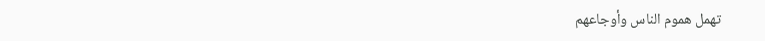تهمل هموم الناس وأوجاعهم